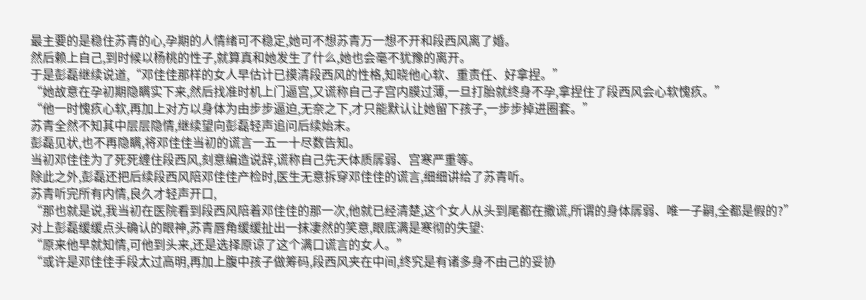最主要的是稳住苏青的心,孕期的人情绪可不稳定,她可不想苏青万一想不开和段西风离了婚。
然后赖上自己,到时候以杨桃的性子,就算真和她发生了什么,她也会毫不犹豫的离开。
于是彭磊继续说道,“邓佳佳那样的女人早估计已摸清段西风的性格,知晓他心软、重责任、好拿捏。”
“她故意在孕初期隐瞒实下来,然后找准时机上门逼宫,又谎称自己子宫内膜过薄,一旦打胎就终身不孕,拿捏住了段西风会心软愧疚。”
“他一时愧疚心软,再加上对方以身体为由步步逼迫,无奈之下,才只能默认让她留下孩子,一步步掉进圈套。”
苏青全然不知其中层层隐情,继续望向彭磊轻声追问后续始末。
彭磊见状,也不再隐瞒,将邓佳佳当初的谎言一五一十尽数告知。
当初邓佳佳为了死死缠住段西风,刻意编造说辞,谎称自己先天体质孱弱、宫寒严重等。
除此之外,彭磊还把后续段西风陪邓佳佳产检时,医生无意拆穿邓佳佳的谎言,细细讲给了苏青听。
苏青听完所有内情,良久才轻声开口,
“那也就是说,我当初在医院看到段西风陪着邓佳佳的那一次,他就已经清楚,这个女人从头到尾都在撒谎,所谓的身体孱弱、唯一子嗣,全都是假的?”
对上彭磊缓缓点头确认的眼神,苏青唇角缓缓扯出一抹凄然的笑意,眼底满是寒彻的失望:
“原来他早就知情,可他到头来,还是选择原谅了这个满口谎言的女人。”
“或许是邓佳佳手段太过高明,再加上腹中孩子做筹码,段西风夹在中间,终究是有诸多身不由己的妥协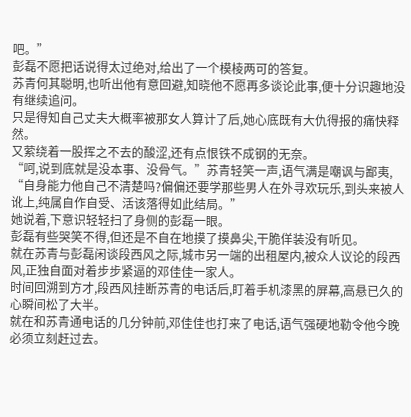吧。”
彭磊不愿把话说得太过绝对,给出了一个模棱两可的答复。
苏青何其聪明,也听出他有意回避,知晓他不愿再多谈论此事,便十分识趣地没有继续追问。
只是得知自己丈夫大概率被那女人算计了后,她心底既有大仇得报的痛快释然。
又萦绕着一股挥之不去的酸涩,还有点恨铁不成钢的无奈。
“呵,说到底就是没本事、没骨气。”苏青轻笑一声,语气满是嘲讽与鄙夷,
“自身能力他自己不清楚吗?偏偏还要学那些男人在外寻欢玩乐,到头来被人讹上,纯属自作自受、活该落得如此结局。”
她说着,下意识轻轻扫了身侧的彭磊一眼。
彭磊有些哭笑不得,但还是不自在地摸了摸鼻尖,干脆佯装没有听见。
就在苏青与彭磊闲谈段西风之际,城市另一端的出租屋内,被众人议论的段西风,正独自面对着步步紧逼的邓佳佳一家人。
时间回溯到方才,段西风挂断苏青的电话后,盯着手机漆黑的屏幕,高悬已久的心瞬间松了大半。
就在和苏青通电话的几分钟前,邓佳佳也打来了电话,语气强硬地勒令他今晚必须立刻赶过去。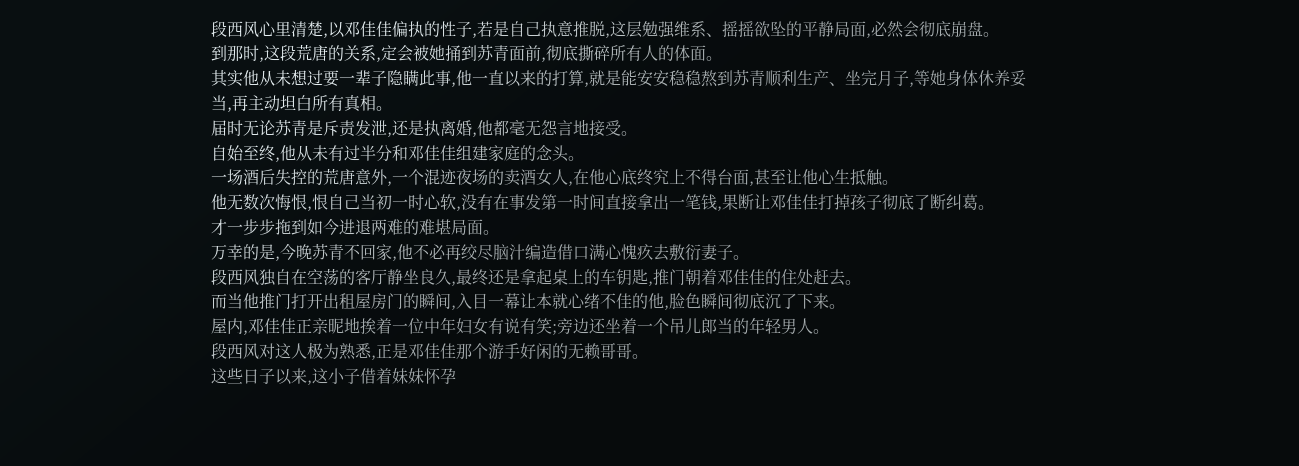段西风心里清楚,以邓佳佳偏执的性子,若是自己执意推脱,这层勉强维系、摇摇欲坠的平静局面,必然会彻底崩盘。
到那时,这段荒唐的关系,定会被她捅到苏青面前,彻底撕碎所有人的体面。
其实他从未想过要一辈子隐瞒此事,他一直以来的打算,就是能安安稳稳熬到苏青顺利生产、坐完月子,等她身体休养妥当,再主动坦白所有真相。
届时无论苏青是斥责发泄,还是执离婚,他都毫无怨言地接受。
自始至终,他从未有过半分和邓佳佳组建家庭的念头。
一场酒后失控的荒唐意外,一个混迹夜场的卖酒女人,在他心底终究上不得台面,甚至让他心生抵触。
他无数次悔恨,恨自己当初一时心软,没有在事发第一时间直接拿出一笔钱,果断让邓佳佳打掉孩子彻底了断纠葛。
才一步步拖到如今进退两难的难堪局面。
万幸的是,今晚苏青不回家,他不必再绞尽脑汁编造借口满心愧疚去敷衍妻子。
段西风独自在空荡的客厅静坐良久,最终还是拿起桌上的车钥匙,推门朝着邓佳佳的住处赶去。
而当他推门打开出租屋房门的瞬间,入目一幕让本就心绪不佳的他,脸色瞬间彻底沉了下来。
屋内,邓佳佳正亲昵地挨着一位中年妇女有说有笑;旁边还坐着一个吊儿郎当的年轻男人。
段西风对这人极为熟悉,正是邓佳佳那个游手好闲的无赖哥哥。
这些日子以来,这小子借着妹妹怀孕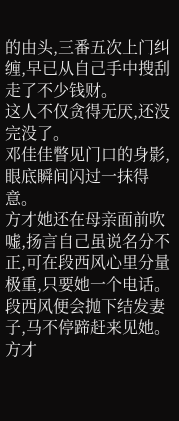的由头,三番五次上门纠缠,早已从自己手中搜刮走了不少钱财。
这人不仅贪得无厌,还没完没了。
邓佳佳瞥见门口的身影,眼底瞬间闪过一抹得意。
方才她还在母亲面前吹嘘,扬言自己虽说名分不正,可在段西风心里分量极重,只要她一个电话。
段西风便会抛下结发妻子,马不停蹄赶来见她。
方才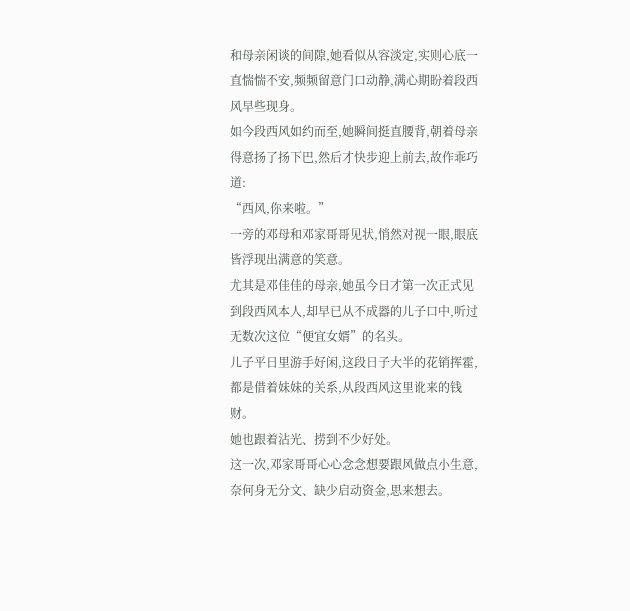和母亲闲谈的间隙,她看似从容淡定,实则心底一直惴惴不安,频频留意门口动静,满心期盼着段西风早些现身。
如今段西风如约而至,她瞬间挺直腰背,朝着母亲得意扬了扬下巴,然后才快步迎上前去,故作乖巧道:
“西风,你来啦。”
一旁的邓母和邓家哥哥见状,悄然对视一眼,眼底皆浮现出满意的笑意。
尤其是邓佳佳的母亲,她虽今日才第一次正式见到段西风本人,却早已从不成器的儿子口中,听过无数次这位“便宜女婿”的名头。
儿子平日里游手好闲,这段日子大半的花销挥霍,都是借着妹妹的关系,从段西风这里讹来的钱财。
她也跟着沾光、捞到不少好处。
这一次,邓家哥哥心心念念想要跟风做点小生意,奈何身无分文、缺少启动资金,思来想去。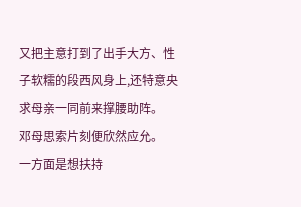又把主意打到了出手大方、性子软糯的段西风身上,还特意央求母亲一同前来撑腰助阵。
邓母思索片刻便欣然应允。
一方面是想扶持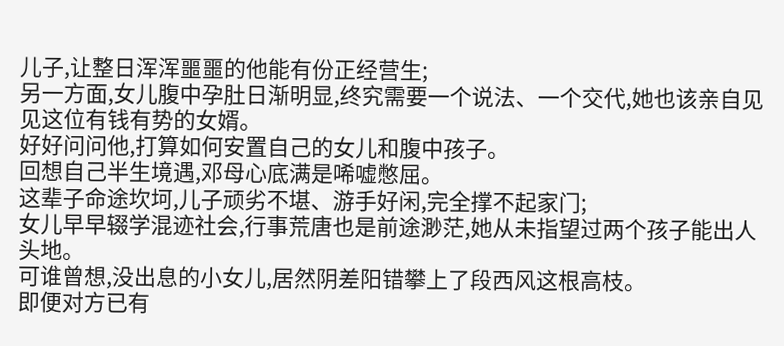儿子,让整日浑浑噩噩的他能有份正经营生;
另一方面,女儿腹中孕肚日渐明显,终究需要一个说法、一个交代,她也该亲自见见这位有钱有势的女婿。
好好问问他,打算如何安置自己的女儿和腹中孩子。
回想自己半生境遇,邓母心底满是唏嘘憋屈。
这辈子命途坎坷,儿子顽劣不堪、游手好闲,完全撑不起家门;
女儿早早辍学混迹社会,行事荒唐也是前途渺茫,她从未指望过两个孩子能出人头地。
可谁曾想,没出息的小女儿,居然阴差阳错攀上了段西风这根高枝。
即便对方已有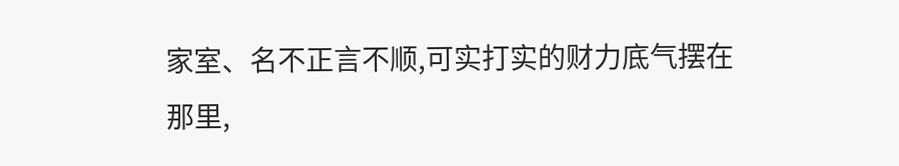家室、名不正言不顺,可实打实的财力底气摆在那里,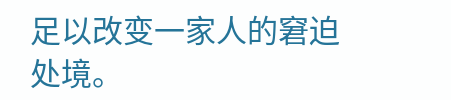足以改变一家人的窘迫处境。